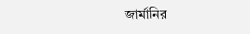জার্মানির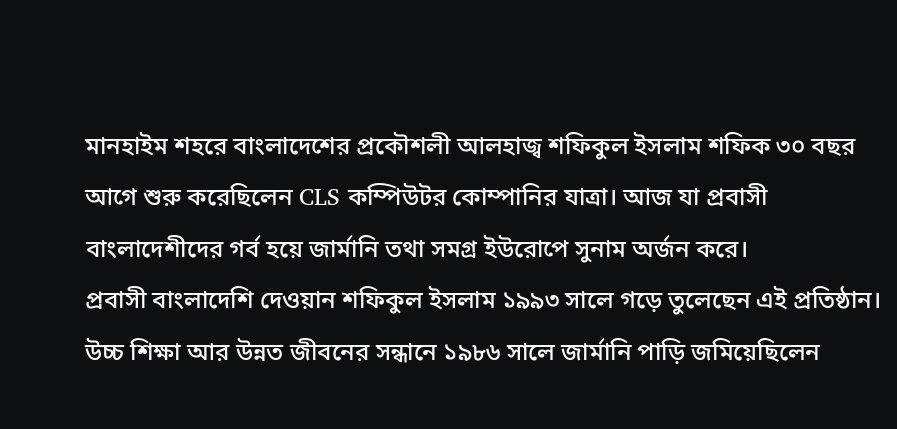মানহাইম শহরে বাংলাদেশের প্রকৌশলী আলহাজ্ব শফিকুল ইসলাম শফিক ৩০ বছর আগে শুরু করেছিলেন CLS কম্পিউটর কোম্পানির যাত্রা। আজ যা প্রবাসী বাংলাদেশীদের গর্ব হয়ে জার্মানি তথা সমগ্র ইউরোপে সুনাম অর্জন করে।
প্রবাসী বাংলাদেশি দেওয়ান শফিকুল ইসলাম ১৯৯৩ সালে গড়ে তুলেছেন এই প্রতিষ্ঠান। উচ্চ শিক্ষা আর উন্নত জীবনের সন্ধানে ১৯৮৬ সালে জার্মানি পাড়ি জমিয়েছিলেন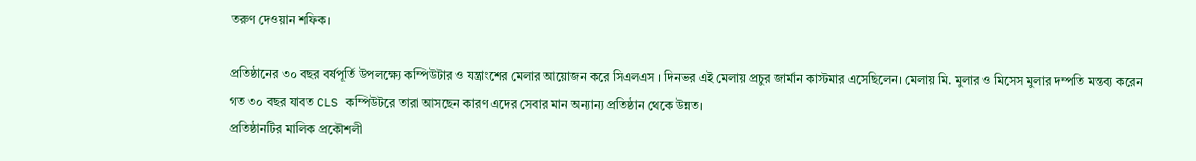তরুণ দেওয়ান শফিক।

প্রতিষ্ঠানের ৩০ বছর বর্ষপূর্তি উপলক্ষ্যে কম্পিউটার ও যন্ত্রাংশের মেলার আয়োজন করে সিএলএস । দিনভর এই মেলায় প্রচুর জার্মান কাস্টমার এসেছিলেন। মেলায় মি. মুলার ও মিসেস মুলার দম্পতি মন্তব্য করেন গত ৩০ বছর যাবত CLS কম্পিউটরে তারা আসছেন কারণ এদের সেবার মান অন্যান্য প্রতিষ্ঠান থেকে উন্নত।
প্রতিষ্ঠানটির মালিক প্রকৌশলী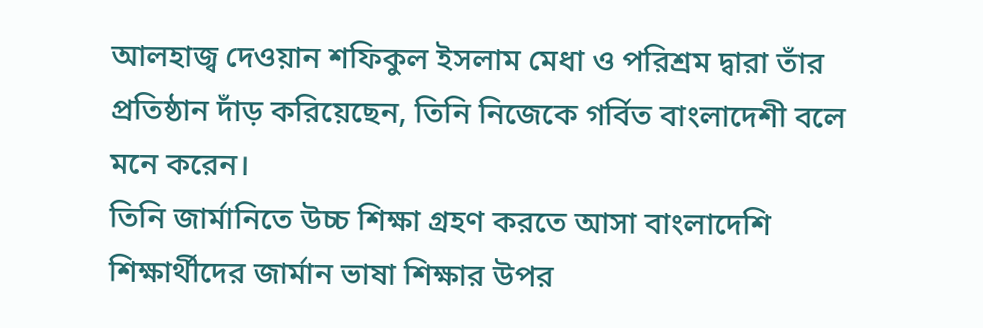আলহাজ্ব দেওয়ান শফিকুল ইসলাম মেধা ও পরিশ্রম দ্বারা তাঁর প্রতিষ্ঠান দাঁড় করিয়েছেন, তিনি নিজেকে গর্বিত বাংলাদেশী বলে মনে করেন।
তিনি জার্মানিতে উচ্চ শিক্ষা গ্রহণ করতে আসা বাংলাদেশি শিক্ষার্থীদের জার্মান ভাষা শিক্ষার উপর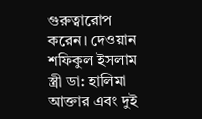গুরুত্বারোপ করেন। দেওয়ান শফিকুল ইসলাম স্ত্রী ডা: হালিমা আক্তার এবং দুই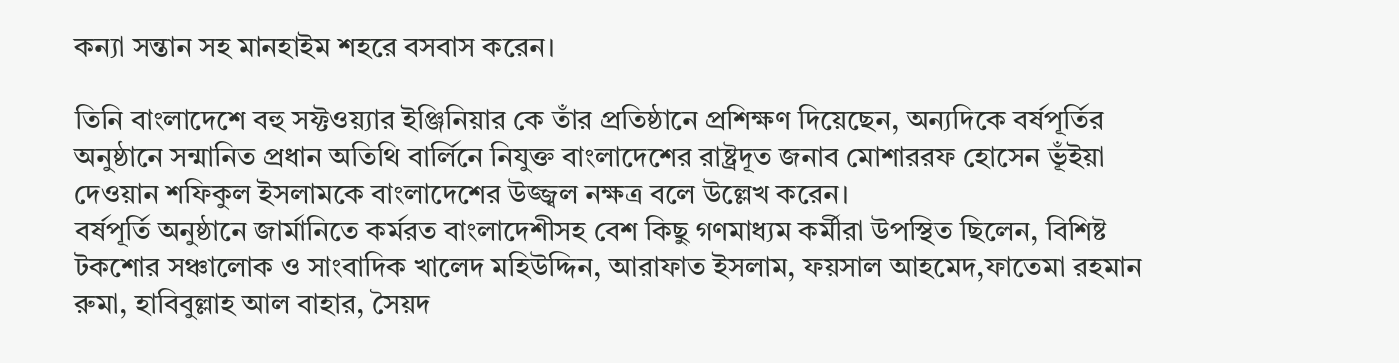কন্যা সন্তান সহ মানহাইম শহরে বসবাস করেন।

তিনি বাংলাদেশে বহু সফ্টওয়্যার ইঞ্জিনিয়ার কে তাঁর প্রতিষ্ঠানে প্রশিক্ষণ দিয়েছেন, অন্যদিকে বর্ষপূর্তির অনুষ্ঠানে সন্মানিত প্রধান অতিথি বার্লিনে নিযুক্ত বাংলাদেশের রাষ্ট্রদূত জনাব মোশাররফ হোসেন ভূঁইয়া দেওয়ান শফিকুল ইসলামকে বাংলাদেশের উজ্জ্বল নক্ষত্র বলে উল্লেখ করেন।
বর্ষপূর্তি অনুষ্ঠানে জার্মানিতে কর্মরত বাংলাদেশীসহ বেশ কিছু গণমাধ্যম কর্মীরা উপস্থিত ছিলেন, বিশিষ্ট টকশোর সঞ্চালোক ও সাংবাদিক খালেদ মহিউদ্দিন, আরাফাত ইসলাম, ফয়সাল আহমেদ,ফাতেমা রহমান রুমা, হাবিবুল্লাহ আল বাহার, সৈয়দ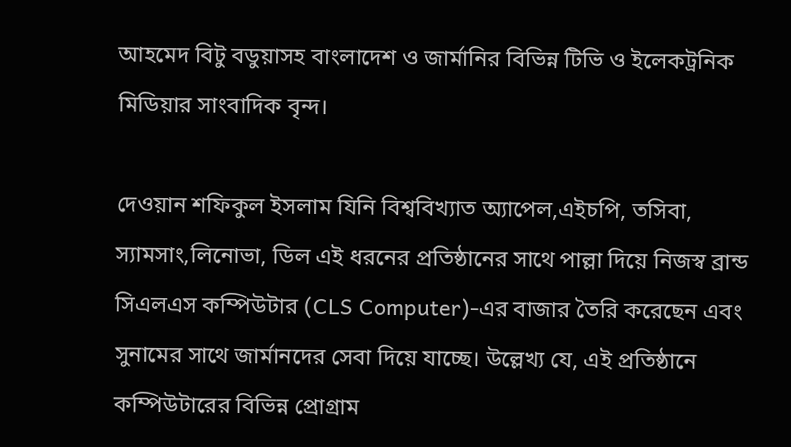আহমেদ বিটু বডুয়াসহ বাংলাদেশ ও জার্মানির বিভিন্ন টিভি ও ইলেকট্রনিক মিডিয়ার সাংবাদিক বৃন্দ।

দেওয়ান শফিকুল ইসলাম যিনি বিশ্ববিখ্যাত অ্যাপেল,এইচপি, তসিবা, স্যামসাং,লিনোভা, ডিল এই ধরনের প্রতিষ্ঠানের সাথে পাল্লা দিয়ে নিজস্ব ব্রান্ড সিএলএস কম্পিউটার (CLS Computer)-এর বাজার তৈরি করেছেন এবং সুনামের সাথে জার্মানদের সেবা দিয়ে যাচ্ছে। উল্লেখ্য যে, এই প্রতিষ্ঠানে কম্পিউটারের বিভিন্ন প্রোগ্রাম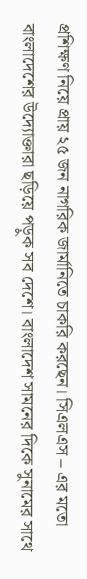প্রশিক্ষণ নিয়ে প্রায় ২৫ জন নাগরিক জার্মানিতে চাকরি করছেন। সিএলএস – এর মতো বাংলাদেশের উদ্যোক্তারা ছড়িয়ে পড়ুক সব দেশে। বাংলাদেশ সামনের দিকে সুনামের সাথে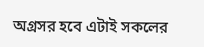অগ্রসর হবে এটাই সকলের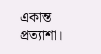একান্ত প্রত্যাশা।